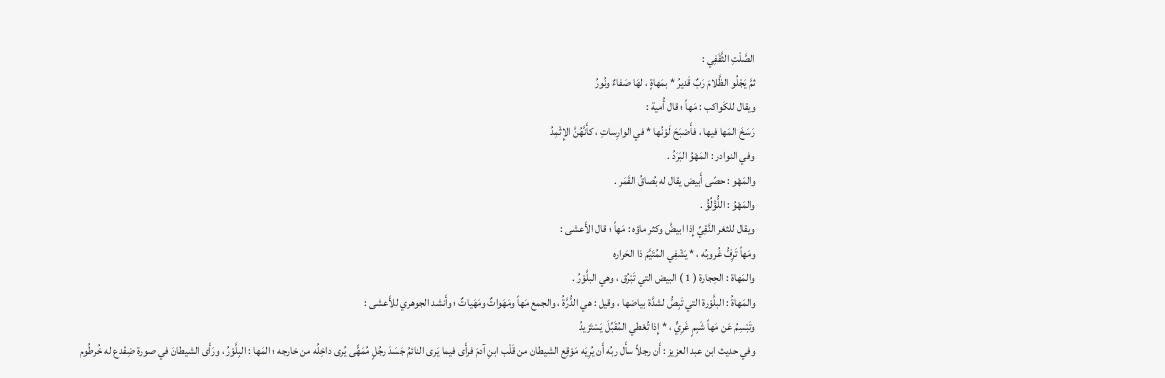الصَّلْتِ الثَّقَفِي :
ثمَّ يَجْلُو الظَّلامَ رَبٌ قَديرُ * بمَهاةٍ ، لهَا صَفاءٌ ونُورُ
ويقال للكَواكب : مَهاً ؛ قال أُمية :
رَسَخَ المَها فيها ، فأَصْبَحَ لَوْنُها * في الوارِساتِ ، كأَنَّهُنَّ الإِثْمِدُ
وفي النوادر : المَهْوُ البَرَدُ .
والمَهْو : حصًى أَبيض يقال له بُصاقُ القَمَر .
والمَهْوُ : اللُّؤْلُؤُ .
ويقال للثغر النَّقِيِّ إِذا ابيضَّ وكثر ماؤه : مَهاً ؛ قال الأَعشى :
ومَهاً تَرِفُّ غُروبُه ، * يَشْفِي المُتَيَّمَ ذا الحَراره
والمَهاة : الحِجارة ( 1 ) البيض التي تَبْرُق ، وهي البلَّوْرُ .
والمَهاةُ : البلَّوْرة التي تَبِصُّ لشدَّة بياضها ، وقيل : هي الدُّرَّةُ ، والجمع مَهاً ومَهَواتٌ ومَهَياتٌ ؛ وأَنشد الجوهري للأَعشى :
وتَبْسِمُ عَن مَهاً شَبِمٍ غَرِيٍّ ، * إِذا تُعْطي المُقَبِّلَ يَسْتَزيدُ
وفي حديث ابن عبد العزيز : أَن رجلاً سأَل ربُه أَن يُرِيَه مَوْقِع الشيطان من قَلْب ابنِ آدمَ فرأَى فيما يَرى النائمُ جَسَدَ رجُلٍ مُمَهًّى يُرى داخِلُه من خارجه ؛ المَها : البِلَّوْرُ ، ورَأَى الشيطانَ في صورة ضِفْدع له خُرطُوم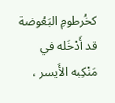كخُرطومِ البَعُوضة قد أَدْخَله في مَنْكِبه الأَيسر ،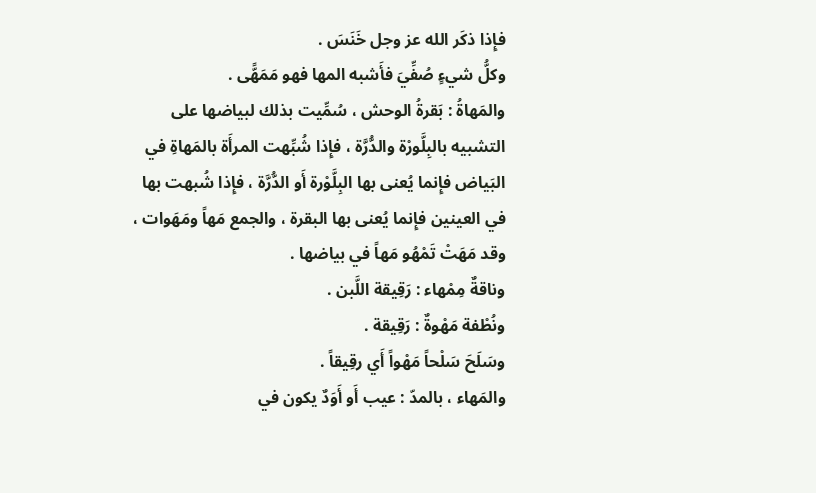فإِذا ذكَر الله عز وجل خَنَسَ .
وكلُّ شيءٍ صُفِّيَ فأَشبه المها فهو مَمَهًّى .
والمَهاةُ : بَقرةُ الوحش ، سُمِّيت بذلك لبياضها على التشبيه بالبِلَّورْة والدُّرَّة ، فإِذا شُبِّهت المرأَة بالمَهاةِ في البَياض فإِنما يُعنى بها البِلَّوْرة أَو الدُّرَّة ، فإِذا شُبهت بها في العينين فإِنما يُعنى بها البقرة ، والجمع مَهاً ومَهَوات ، وقد مَهَتْ تَمْهُو مَهاً في بياضها .
وناقةٌ مِمْهاء : رَقِيقة اللَّبن .
ونُطْفة مَهْوةٌ : رَقِيقة .
وسَلَحَ سَلْحاً مَهْواً أَي رقِيقاً .
والمَهاء ، بالمدّ : عيب أَو أَوَدٌ يكون في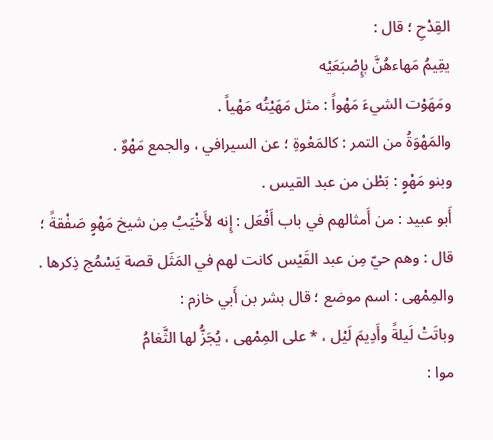القِدْحِ ؛ قال :
يقِيمُ مَهاءهُنَّ بإِصْبَعَيْه
ومَهَوْت الشيءَ مَهْواً : مثل مَهَيْتُه مَهْياً .
والمَهْوَةُ من التمر : كالمَعْوةِ ؛ عن السيرافي ، والجمع مَهْوٌ .
وبنو مَهْوٍ : بَطْن من عبد القيس .
أَبو عبيد : من أَمثالهم في باب أَفْعَل : إِنه لأَخْيَبُ مِن شيخ مَهْوٍ صَفْقةً ؛ قال : وهم حيّ مِن عبد القَيْس كانت لهم في المَثَل قصة يَسْمُج ذِكرها .
والمِمْهى : اسم موضع ؛ قال بشر بن أَبي خازم :
وباتَتْ لَيلةً وأَدِيمَ لَيْل ، * على المِمْهى ، يُجَزُّ لها الثَّغامُ
موا :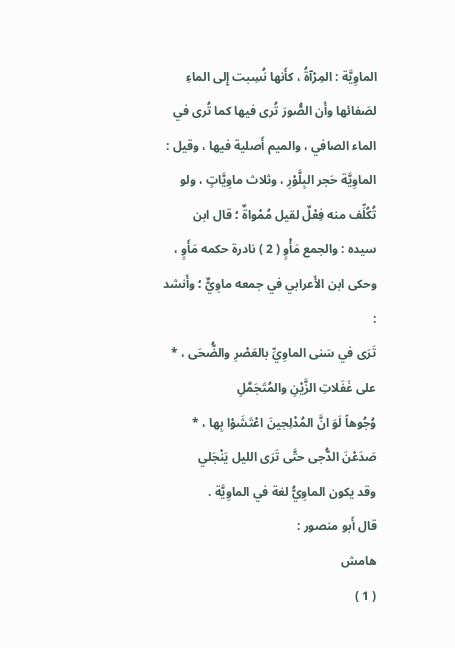الماوِيَّة : المِرْآةُ ، كأَنها نُسِبت إِلى الماءِ لصَفائها وأَن الصُّورَ تُرى فيها كما تُرى في الماء الصافي ، والميم أَصلية فيها ، وقيل : الماوِيَّة حَجر البِلَّوْرِ ، وثلاث ماوِيَّاتٍ ، ولو تُكُلِّف منه فِعْلٌ لقيل مُمْواةٌ ؛ قال ابن سيده : والجمع مَأْوٍ ( 2 ) نادرة حكمه مَأَوٍ ، وحكى ابن الأَعرابي في جمعه ماوِيٌّ ؛ وأَنشد :
تَرَى في سَنى الماوِيِّ بالعَصْرِ والضُّحَى ، * على غَفَلاتِ الزَّيْنِ والمُتَجَمَّلِ
وُجُوهاً لَوَ انَّ المُدْلِجينَ اعْتَشَوْا بِها ، * صَدَعْنَ الدُّجى حتَّى تَرَى الليل يَنْجَلي
وقد يكون الماوِيُّ لغة في الماوِيَّة .
قال أَبو منصور :
هامش
( 1 )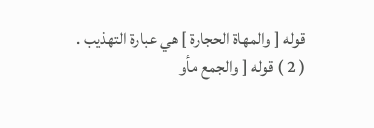قوله [ والمهاة الحجارة ] هي عبارة التهذيب .
( 2 ) قوله [ والجمع مأو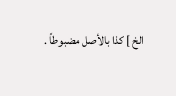الخ ] كذا بالأصل مضبوطاً .